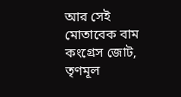আর সেই মোতাবেক বাম কংগ্রেস জোট, তৃণমূল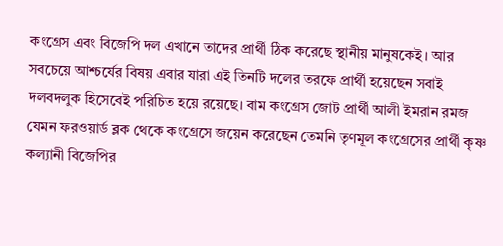কংগ্রেস এবং বিজেপি দল এখানে তাদের প্রার্থী ঠিক করেছে স্থানীয় মানুষকেই। আর সবচেয়ে আশ্চর্যের বিষয় এবার যারা এই তিনটি দলের তরফে প্রার্থী হয়েছেন সবাই দলবদলুক হিসেবেই পরিচিত হয়ে রয়েছে। বাম কংগ্রেস জোট প্রার্থী আলী ইমরান রমজ যেমন ফরওয়ার্ড ব্লক থেকে কংগ্রেসে জয়েন করেছেন তেমনি তৃণমূল কংগ্রেসের প্রার্থী কৃষ্ণ কল্যানী বিজেপির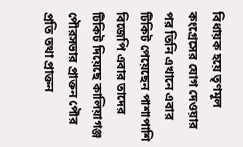বিধায়ক হয়ে তৃণমূল কংগ্রেসের যোগ দেওয়ার পর তিনি এখানে এবার টিকিট পেয়েছেন পাশাপাশি বিজেপি এবার তাদের টিকিট দিয়েছে কালিয়াগঞ্জ পৌরসভার প্রাক্তন পৌর প্রতি তথা প্রাক্তন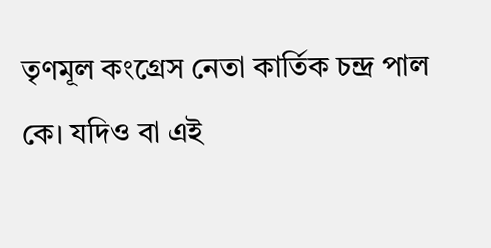তৃণমূল কংগ্রেস নেতা কার্তিক চন্দ্র পাল কে। যদিও বা এই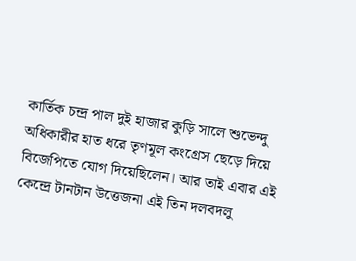কার্তিক চন্দ্র পাল দুই হাজার কুড়ি সালে শুভেন্দু অধিকারীর হাত ধরে তৃণমূল কংগ্রেস ছেড়ে দিয়ে বিজেপিতে যোগ দিয়েছিলেন। আর তাই এবার এই কেন্দ্রে টানটান উত্তেজনা এই তিন দলবদলু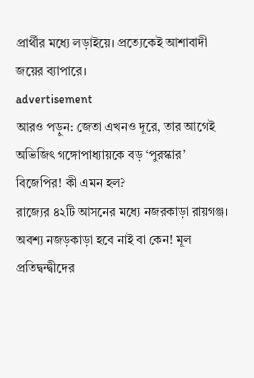প্রার্থীর মধ্যে লড়াইয়ে। প্রত্যেকেই আশাবাদী জয়ের ব্যাপারে।
advertisement
আরও পড়ুন: জেতা এখনও দূরে, তার আগেই অভিজিৎ গঙ্গোপাধ্যায়কে বড় ‘পুরস্কার’ বিজেপির! কী এমন হল?
রাজ্যের ৪২টি আসনের মধ্যে নজরকাড়া রায়গঞ্জ। অবশ্য নজড়কাড়া হবে নাই বা কেন! মূল প্রতিদ্বন্দ্বীদের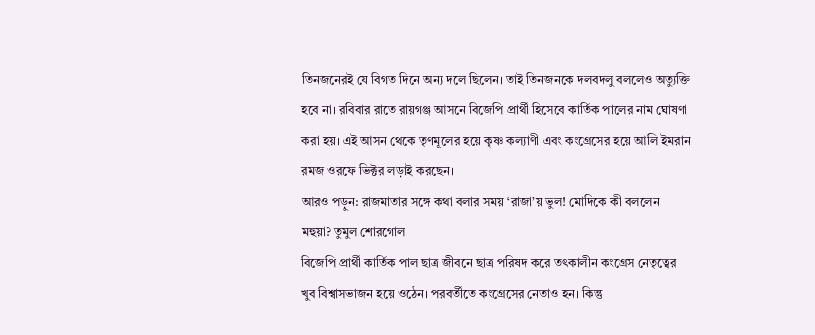তিনজনেরই যে বিগত দিনে অন্য দলে ছিলেন। তাই তিনজনকে দলবদলু বললেও অত্যুক্তি হবে না। রবিবার রাতে রায়গঞ্জ আসনে বিজেপি প্রার্থী হিসেবে কার্তিক পালের নাম ঘোষণা করা হয়। এই আসন থেকে তৃণমূলের হয়ে কৃষ্ণ কল্যাণী এবং কংগ্রেসের হয়ে আলি ইমরান রমজ ওরফে ভিক্টর লড়াই করছেন।
আরও পড়ুন: রাজমাতার সঙ্গে কথা বলার সময় ‘রাজা’য় ভুল! মোদিকে কী বললেন মহুয়া? তুমুল শোরগোল
বিজেপি প্রার্থী কার্তিক পাল ছাত্র জীবনে ছাত্র পরিষদ করে তৎকালীন কংগ্রেস নেতৃত্বের খুব বিশ্বাসভাজন হয়ে ওঠেন। পরবর্তীতে কংগ্রেসের নেতাও হন। কিন্তু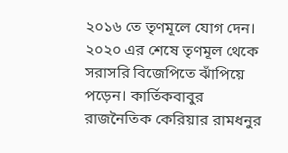২০১৬ তে তৃণমূলে যোগ দেন। ২০২০ এর শেষে তৃণমূল থেকে সরাসরি বিজেপিতে ঝাঁপিয়ে পড়েন। কার্তিকবাবুর রাজনৈতিক কেরিয়ার রামধনুর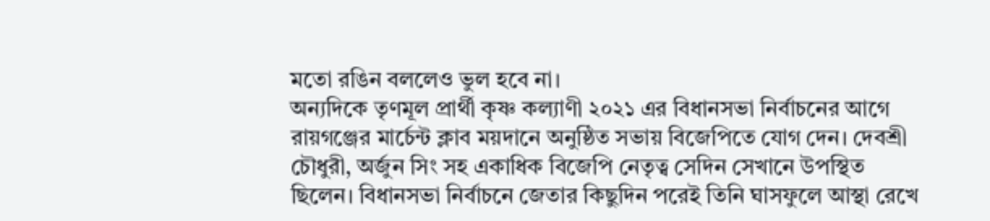মতো রঙিন বললেও ভুল হবে না।
অন্যদিকে তৃণমূল প্রার্থী কৃষ্ণ কল্যাণী ২০২১ এর বিধানসভা নির্বাচনের আগে রায়গঞ্জের মার্চেন্ট ক্লাব ময়দানে অনুষ্ঠিত সভায় বিজেপিতে যোগ দেন। দেবশ্রী চৌধুরী, অর্জুন সিং সহ একাধিক বিজেপি নেতৃত্ব সেদিন সেখানে উপস্থিত ছিলেন। বিধানসভা নির্বাচনে জেতার কিছুদিন পরেই তিনি ঘাসফুলে আস্থা রেখে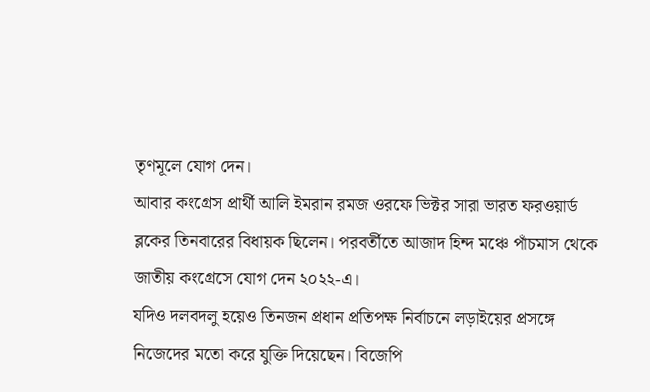তৃণমূলে যোগ দেন।
আবার কংগ্রেস প্রার্থী আলি ইমরান রমজ ওরফে ভিক্টর সারা ভারত ফরওয়ার্ড ব্লকের তিনবারের বিধায়ক ছিলেন। পরবর্তীতে আজাদ হিন্দ মঞ্চে পাঁচমাস থেকে জাতীয় কংগ্রেসে যোগ দেন ২০২২-এ।
যদিও দলবদলু হয়েও তিনজন প্রধান প্রতিপক্ষ নির্বাচনে লড়াইয়ের প্রসঙ্গে নিজেদের মতো করে যুক্তি দিয়েছেন। বিজেপি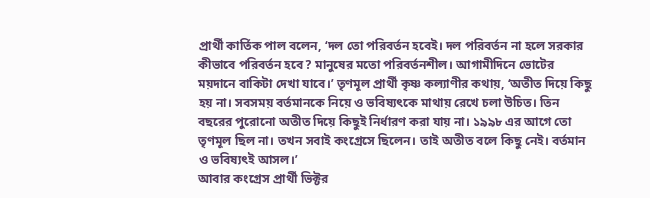প্রার্থী কার্তিক পাল বলেন, ‘দল তো পরিবর্তন হবেই। দল পরিবর্তন না হলে সরকার কীভাবে পরিবর্তন হবে? মানুষের মতো পরিবর্তনশীল। আগামীদিনে ভোটের ময়দানে বাকিটা দেখা যাবে।’ তৃণমূল প্রার্থী কৃষ্ণ কল্যাণীর কথায়, ‘অতীত দিয়ে কিছু হয় না। সবসময় বর্তমানকে নিয়ে ও ভবিষ্যৎকে মাথায় রেখে চলা উচিত। তিন বছরের পুরোনো অতীত দিয়ে কিছুই নির্ধারণ করা যায় না। ১৯৯৮ এর আগে তো তৃণমূল ছিল না। তখন সবাই কংগ্রেসে ছিলেন। তাই অতীত বলে কিছু নেই। বর্তমান ও ভবিষ্যৎই আসল।’
আবার কংগ্রেস প্রার্থী ভিক্টর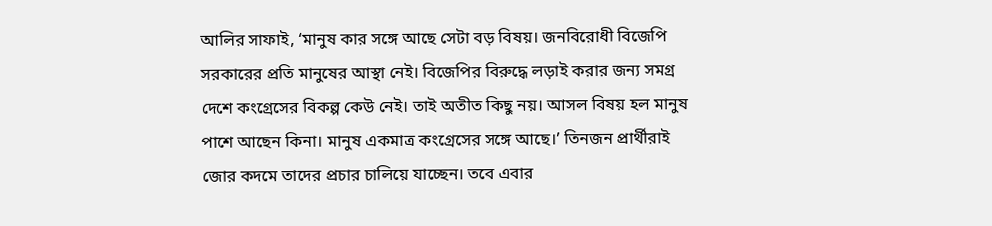আলির সাফাই, ‘মানুষ কার সঙ্গে আছে সেটা বড় বিষয়। জনবিরোধী বিজেপি সরকারের প্রতি মানুষের আস্থা নেই। বিজেপির বিরুদ্ধে লড়াই করার জন্য সমগ্র দেশে কংগ্রেসের বিকল্প কেউ নেই। তাই অতীত কিছু নয়। আসল বিষয় হল মানুষ পাশে আছেন কিনা। মানুষ একমাত্র কংগ্রেসের সঙ্গে আছে।’ তিনজন প্রার্থীরাই জোর কদমে তাদের প্রচার চালিয়ে যাচ্ছেন। তবে এবার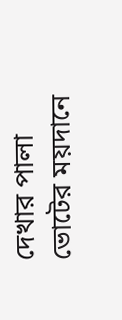দেখার পালা ভোটের ময়দানে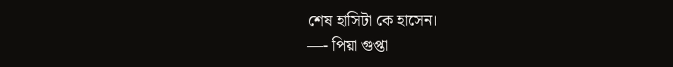শেষ হাসিটা কে হাসেন।
—- পিয়া গুপ্তা